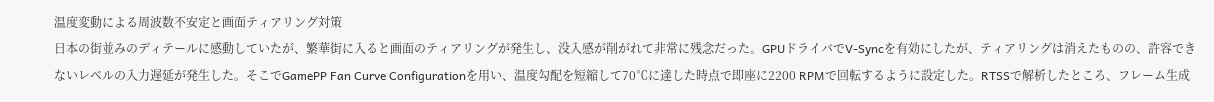温度変動による周波数不安定と画面ティアリング対策
日本の街並みのディテールに感動していたが、繁華街に入ると画面のティアリングが発生し、没入感が削がれて非常に残念だった。GPUドライバでV-Syncを有効にしたが、ティアリングは消えたものの、許容できないレベルの入力遅延が発生した。そこでGamePP Fan Curve Configurationを用い、温度勾配を短縮して70℃に達した時点で即座に2200 RPMで回転するように設定した。RTSSで解析したところ、フレーム生成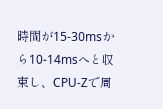時間が15-30msから10-14msへと収束し、CPU-Zで周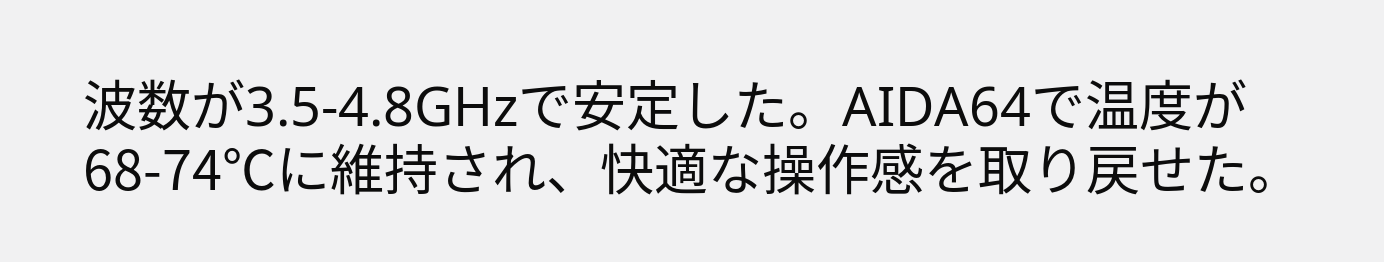波数が3.5-4.8GHzで安定した。AIDA64で温度が68-74℃に維持され、快適な操作感を取り戻せた。